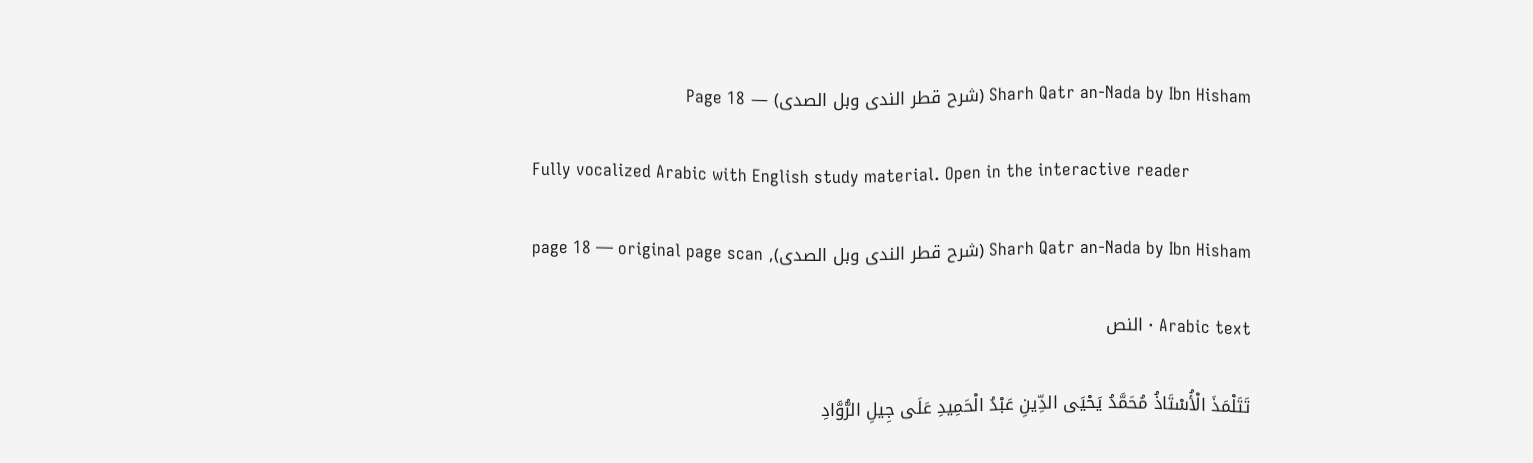Sharh Qatr an-Nada by Ibn Hisham (شرح قطر الندى وبل الصدى) — Page 18

Fully vocalized Arabic with English study material. Open in the interactive reader

Sharh Qatr an-Nada by Ibn Hisham (شرح قطر الندى وبل الصدى), page 18 — original page scan

Arabic text · النص

تَتَلْمَذَ الْأُسْتَاذُ مُحَمَّدُ يَحْيَى الدِّينِ عَبْدُ الْحَمِيدِ عَلَى جِيلِ الرُّوَّادِ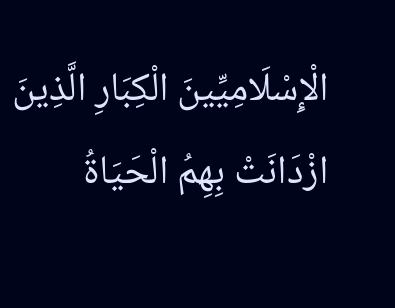الْإِسْلَامِيِّينَ الْكِبَارِ الَّذِينَ ازْدَانَتْ بِهِمُ الْحَيَاةُ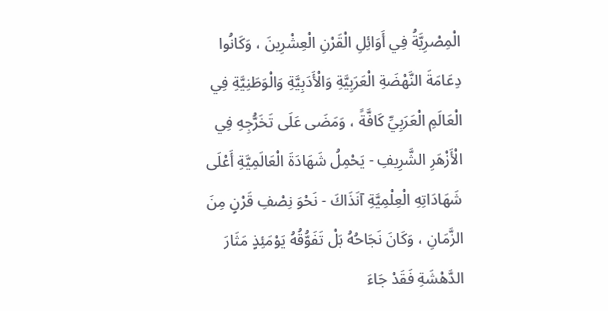الْمِصْرِيَّةُ فِي أَوَائِلِ الْقَرْنِ الْعِشْرِينَ ، وَكَانُوا دِعَامَةَ النَّهْضَةِ الْعَرَبِيَّةِ وَالْأَدَبِيَّةِ وَالْوَطَنِيَّةِ فِي الْعَالَمِ الْعَرَبِيِّ كَافَّةً ، وَمَضَى عَلَى تَخَرُّجِهِ فِي الْأَزْهَرِ الشَّرِيفِ - يَحْمِلُ شَهَادَةَ الْعَالَمِيَّةِ أَعْلَى شَهَادَاتِهِ الْعِلْمِيَّةِ آنَذَاكَ - نَحْوَ نِصْفِ قَرْنٍ مِنَ الزَّمَانِ ، وَكَانَ نَجَاحُهُ بَلْ تَفَوُّقُهُ يَوْمَئِذٍ مَثَارَ الدَّهْشَةِ فَقَدْ جَاءَ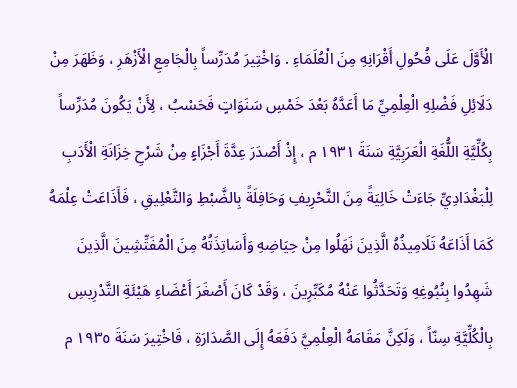الْأَوَّلَ عَلَى فُحُولِ أَقْرَانِهِ مِنَ الْعُلَمَاءِ . وَاخْتِيرَ مُدَرِّساً بِالْجَامِعِ الْأَزْهَرِ ، وَظَهَرَ مِنْ دَلَائِلِ فَضْلِهِ الْعِلْمِيِّ مَا أَعَدَّهُ بَعْدَ خَمْسِ سَنَوَاتٍ فَحَسْبُ ، لِأَنْ يَكُونَ مُدَرِّساً بِكُلِّيَّةِ اللُّغَةِ الْعَرَبِيَّةِ سَنَةَ ١٩٣١ م ، إِذْ أَصْدَرَ عِدَّةَ أَجْزَاءٍ مِنْ شَرْحِ خِزَانَةِ الْأَدَبِ لِلْبَغْدَادِيِّ جَاءَتْ خَالِيَةً مِنَ التَّحْرِيفِ وَحَافِلَةً بِالضَّبْطِ وَالتَّعْلِيقِ ، فَأَذَاعَتْ عِلْمَهُ كَمَا أَذَاعَهُ تَلَامِيذُهُ الَّذِينَ نَهَلُوا مِنْ حِيَاضِهِ وَأَسَاتِذَتُهُ مِنَ الْمُفَتِّشِينَ الَّذِينَ شَهِدُوا بِنُبُوغِهِ وَتَحَدَّثُوا عَنْهُ مُكَبِّرِينَ ، وَقَدْ كَانَ أَصْغَرَ أَعْضَاءِ هَيْئَةِ التَّدْرِيسِ بِالْكُلِّيَّةِ سِنّاً ، وَلَكِنَّ مَقَامَهُ الْعِلْمِيَّ دَفَعَهُ إِلَى الصَّدَارَةِ ، فَاخْتِيرَ سَنَةَ ١٩٣٥ م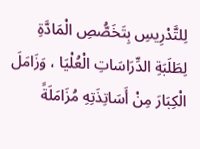لِلتَّدْرِيسِ بِتَخَصُّصِ الْمَادَّةِ لِطَلَبَةِ الدِّرَاسَاتِ الْعُلْيَا ، وَزَامَلَ الْكِبَارَ مِنْ أَسَاتِذَتِهِ مُزَامَلَةً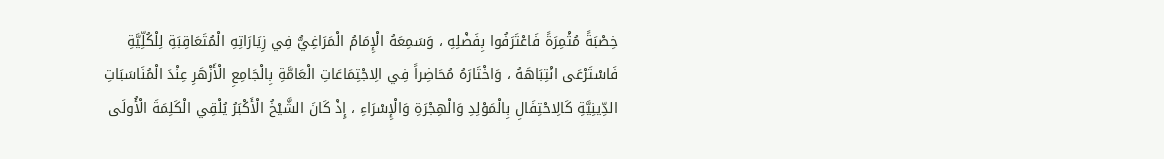خِصْبَةً مُثْمِرَةً فَاعْتَرَفُوا بِفَضْلِهِ ، وَسَمِعَهُ الْإِمَامُ الْمَرَاغِيُّ فِي زِيَارَاتِهِ الْمُتَعَاقِبَةِ لِلْكُلِّيَّةِ فَاسْتَرْعَى انْتِبَاهَهُ ، وَاخْتَارَهُ مُحَاضِراً فِي الِاجْتِمَاعَاتِ الْعَامَّةِ بِالْجَامِعِ الْأَزْهَرِ عِنْدَ الْمُنَاسَبَاتِ الدِّينِيَّةِ كَالِاحْتِفَالِ بِالْمَوْلِدِ وَالْهِجْرَةِ وَالْإِسْرَاءِ ، إِذْ كَانَ الشَّيْخُ الْأَكْبَرُ يُلْقِي الْكَلِمَةَ الْأُولَى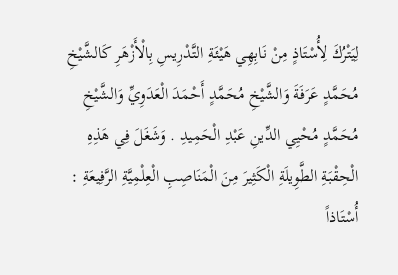لِيَتْرُكَ لِأُسْتَاذٍ مِنْ نَابِهِي هَيْئَةِ التَّدْرِيسِ بِالْأَزْهَرِ كَالشَّيْخِ مُحَمَّدٍ عَرَفَةَ وَالشَّيْخِ مُحَمَّدٍ أَحْمَدَ الْعَدَوِيِّ وَالشَّيْخِ مُحَمَّدٍ مُحْيِي الدِّينِ عَبْدِ الْحَمِيدِ . وَشَغَلَ فِي هَذِهِ الْحِقْبَةِ الطَّوِيلَةِ الْكَثِيرَ مِنَ الْمَنَاصِبِ الْعِلْمِيَّةِ الرَّفِيعَةِ : أُسْتَاذاً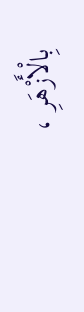بِالْأَزْهَرِ ،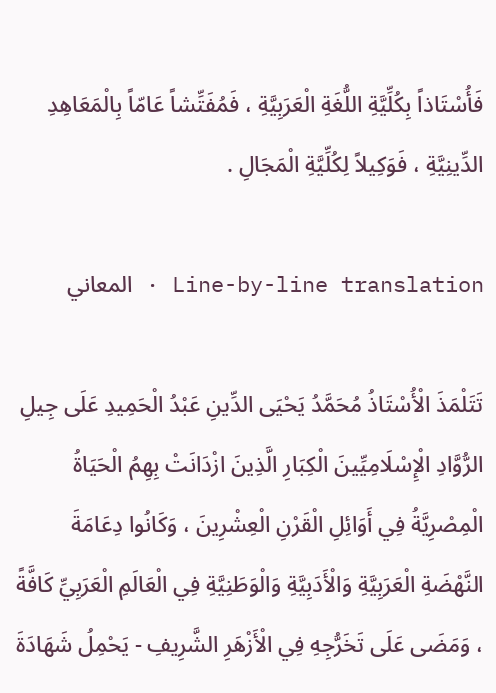فَأُسْتَاذاً بِكُلِّيَّةِ اللُّغَةِ الْعَرَبِيَّةِ ، فَمُفَتِّشاً عَامّاً بِالْمَعَاهِدِ الدِّينِيَّةِ ، فَوَكِيلاً لِكُلِّيَّةِ الْمَجَالِ .

Line-by-line translation · المعاني

تَتَلْمَذَ الْأُسْتَاذُ مُحَمَّدُ يَحْيَى الدِّينِ عَبْدُ الْحَمِيدِ عَلَى جِيلِ الرُّوَّادِ الْإِسْلَامِيِّينَ الْكِبَارِ الَّذِينَ ازْدَانَتْ بِهِمُ الْحَيَاةُ الْمِصْرِيَّةُ فِي أَوَائِلِ الْقَرْنِ الْعِشْرِينَ ، وَكَانُوا دِعَامَةَ النَّهْضَةِ الْعَرَبِيَّةِ وَالْأَدَبِيَّةِ وَالْوَطَنِيَّةِ فِي الْعَالَمِ الْعَرَبِيِّ كَافَّةً ، وَمَضَى عَلَى تَخَرُّجِهِ فِي الْأَزْهَرِ الشَّرِيفِ - يَحْمِلُ شَهَادَةَ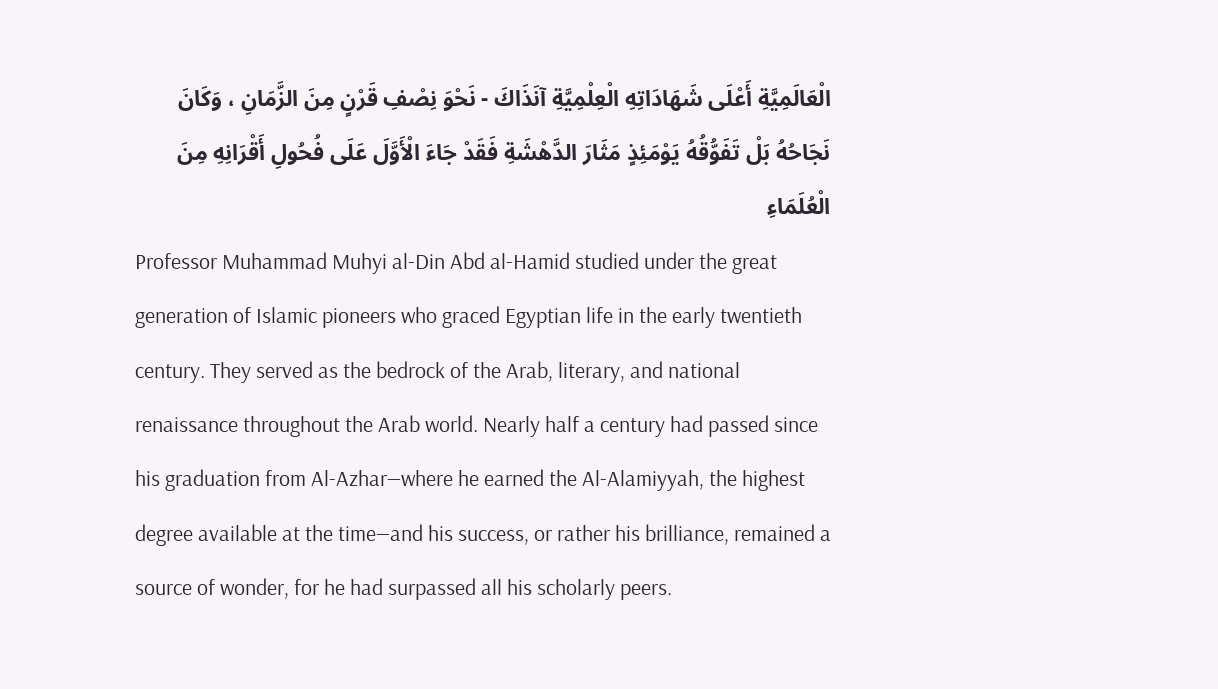الْعَالَمِيَّةِ أَعْلَى شَهَادَاتِهِ الْعِلْمِيَّةِ آنَذَاكَ - نَحْوَ نِصْفِ قَرْنٍ مِنَ الزَّمَانِ ، وَكَانَ نَجَاحُهُ بَلْ تَفَوُّقُهُ يَوْمَئِذٍ مَثَارَ الدَّهْشَةِ فَقَدْ جَاءَ الْأَوَّلَ عَلَى فُحُولِ أَقْرَانِهِ مِنَ الْعُلَمَاءِ
Professor Muhammad Muhyi al-Din Abd al-Hamid studied under the great generation of Islamic pioneers who graced Egyptian life in the early twentieth century. They served as the bedrock of the Arab, literary, and national renaissance throughout the Arab world. Nearly half a century had passed since his graduation from Al-Azhar—where he earned the Al-Alamiyyah, the highest degree available at the time—and his success, or rather his brilliance, remained a source of wonder, for he had surpassed all his scholarly peers.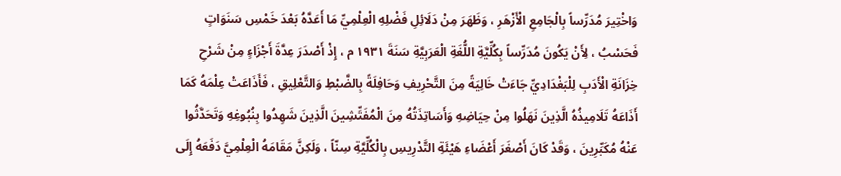وَاخْتِيرَ مُدَرِّساً بِالْجَامِعِ الْأَزْهَرِ ، وَظَهَرَ مِنْ دَلَائِلِ فَضْلِهِ الْعِلْمِيِّ مَا أَعَدَّهُ بَعْدَ خَمْسِ سَنَوَاتٍ فَحَسْبُ ، لِأَنْ يَكُونَ مُدَرِّساً بِكُلِّيَّةِ اللُّغَةِ الْعَرَبِيَّةِ سَنَةَ ١٩٣١ م ، إِذْ أَصْدَرَ عِدَّةَ أَجْزَاءٍ مِنْ شَرْحِ خِزَانَةِ الْأَدَبِ لِلْبَغْدَادِيِّ جَاءَتْ خَالِيَةً مِنَ التَّحْرِيفِ وَحَافِلَةً بِالضَّبْطِ وَالتَّعْلِيقِ ، فَأَذَاعَتْ عِلْمَهُ كَمَا أَذَاعَهُ تَلَامِيذُهُ الَّذِينَ نَهَلُوا مِنْ حِيَاضِهِ وَأَسَاتِذَتُهُ مِنَ الْمُفَتِّشِينَ الَّذِينَ شَهِدُوا بِنُبُوغِهِ وَتَحَدَّثُوا عَنْهُ مُكَبِّرِينَ ، وَقَدْ كَانَ أَصْغَرَ أَعْضَاءِ هَيْئَةِ التَّدْرِيسِ بِالْكُلِّيَّةِ سِنّاً ، وَلَكِنَّ مَقَامَهُ الْعِلْمِيَّ دَفَعَهُ إِلَى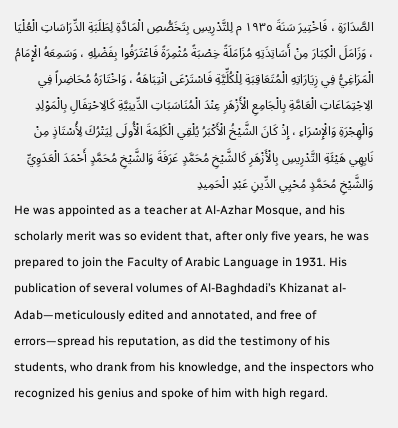الصَّدَارَةِ ، فَاخْتِيرَ سَنَةَ ١٩٣٥ م لِلتَّدْرِيسِ بِتَخَصُّصِ الْمَادَّةِ لِطَلَبَةِ الدِّرَاسَاتِ الْعُلْيَا ، وَزَامَلَ الْكِبَارَ مِنْ أَسَاتِذَتِهِ مُزَامَلَةً خِصْبَةً مُثْمِرَةً فَاعْتَرَفُوا بِفَضْلِهِ ، وَسَمِعَهُ الْإِمَامُ الْمَرَاغِيُّ فِي زِيَارَاتِهِ الْمُتَعَاقِبَةِ لِلْكُلِّيَّةِ فَاسْتَرْعَى انْتِبَاهَهُ ، وَاخْتَارَهُ مُحَاضِراً فِي الِاجْتِمَاعَاتِ الْعَامَّةِ بِالْجَامِعِ الْأَزْهَرِ عِنْدَ الْمُنَاسَبَاتِ الدِّينِيَّةِ كَالِاحْتِفَالِ بِالْمَوْلِدِ وَالْهِجْرَةِ وَالْإِسْرَاءِ ، إِذْ كَانَ الشَّيْخُ الْأَكْبَرُ يُلْقِي الْكَلِمَةَ الْأُولَى لِيَتْرُكَ لِأُسْتَاذٍ مِنْ نَابِهِي هَيْئَةِ التَّدْرِيسِ بِالْأَزْهَرِ كَالشَّيْخِ مُحَمَّدٍ عَرَفَةَ وَالشَّيْخِ مُحَمَّدٍ أَحْمَدَ الْعَدَوِيِّ وَالشَّيْخِ مُحَمَّدٍ مُحْيِي الدِّينِ عَبْدِ الْحَمِيدِ
He was appointed as a teacher at Al-Azhar Mosque, and his scholarly merit was so evident that, after only five years, he was prepared to join the Faculty of Arabic Language in 1931. His publication of several volumes of Al-Baghdadi’s Khizanat al-Adab—meticulously edited and annotated, and free of errors—spread his reputation, as did the testimony of his students, who drank from his knowledge, and the inspectors who recognized his genius and spoke of him with high regard.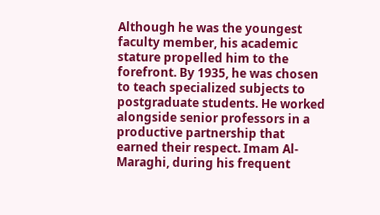Although he was the youngest faculty member, his academic stature propelled him to the forefront. By 1935, he was chosen to teach specialized subjects to postgraduate students. He worked alongside senior professors in a productive partnership that earned their respect. Imam Al-Maraghi, during his frequent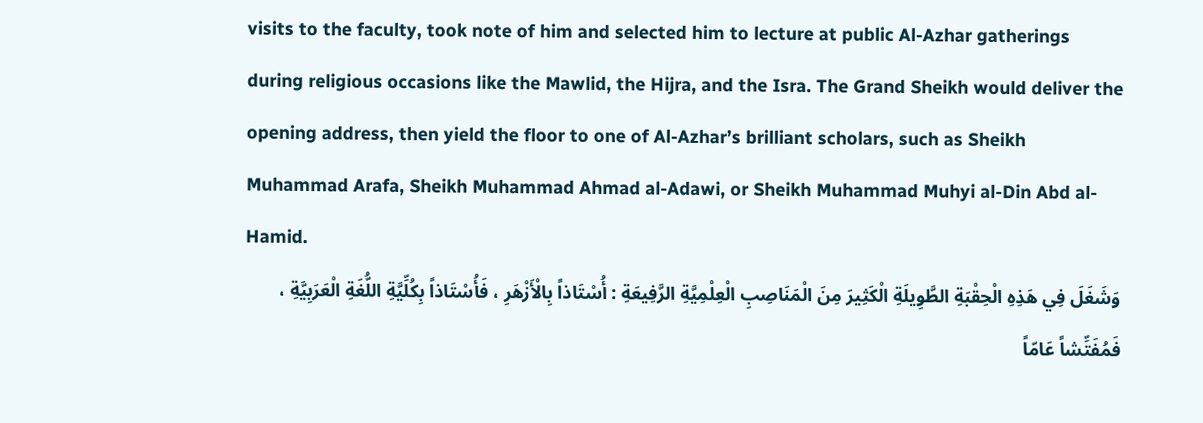visits to the faculty, took note of him and selected him to lecture at public Al-Azhar gatherings during religious occasions like the Mawlid, the Hijra, and the Isra. The Grand Sheikh would deliver the opening address, then yield the floor to one of Al-Azhar’s brilliant scholars, such as Sheikh Muhammad Arafa, Sheikh Muhammad Ahmad al-Adawi, or Sheikh Muhammad Muhyi al-Din Abd al-Hamid.
وَشَغَلَ فِي هَذِهِ الْحِقْبَةِ الطَّوِيلَةِ الْكَثِيرَ مِنَ الْمَنَاصِبِ الْعِلْمِيَّةِ الرَّفِيعَةِ : أُسْتَاذاً بِالْأَزْهَرِ ، فَأُسْتَاذاً بِكُلِّيَّةِ اللُّغَةِ الْعَرَبِيَّةِ ، فَمُفَتِّشاً عَامّاً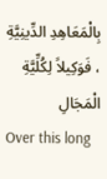بِالْمَعَاهِدِ الدِّينِيَّةِ ، فَوَكِيلاً لِكُلِّيَّةِ الْمَجَالِ
Over this long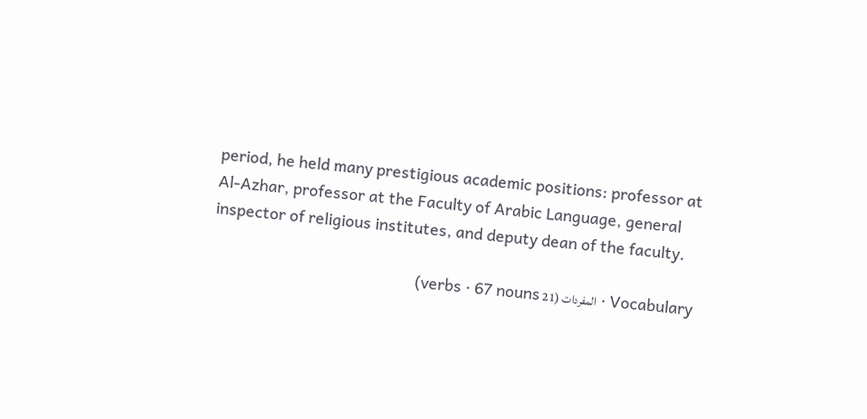period, he held many prestigious academic positions: professor at Al-Azhar, professor at the Faculty of Arabic Language, general inspector of religious institutes, and deputy dean of the faculty.

Vocabulary · المفردات (21 verbs · 67 nouns)